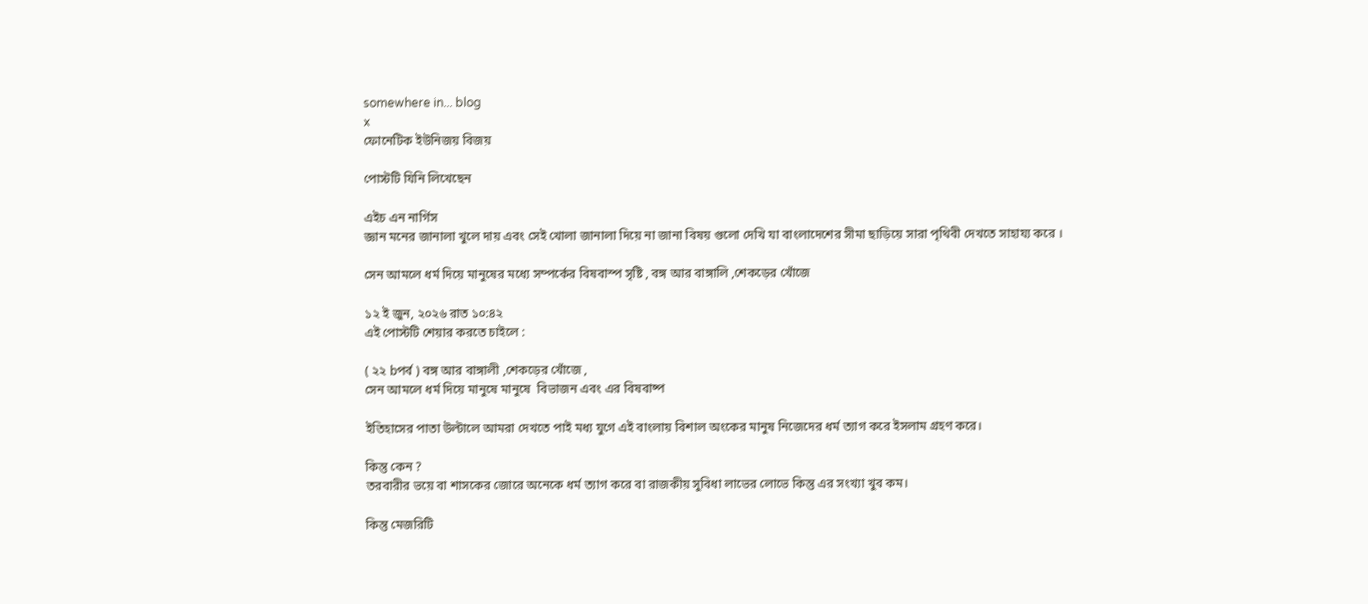somewhere in... blog
x
ফোনেটিক ইউনিজয় বিজয়

পোস্টটি যিনি লিখেছেন

এইচ এন নার্গিস
জ্ঞান মনের জানালা খুলে দায় এবং সেই খোলা জানালা দিয়ে না জানা বিষয় গুলো দেখি যা বাংলাদেশের সীমা ছাড়িয়ে সারা পৃথিবী দেখতে সাহায্য করে ।

সেন আমলে ধর্ম দিয়ে মানুষের মধ্যে সম্পর্কের বিষবাস্প সৃষ্টি , বঙ্গ আর বাঙ্গালি ,শেকড়ের খোঁজে

১২ ই জুন, ২০২৬ রাত ১০:৪২
এই পোস্টটি শেয়ার করতে চাইলে :

( ২২ bপর্ব ) বঙ্গ আর বাঙ্গালী ,শেকড়ের খোঁজে ,
সেন আমলে ধর্ম দিয়ে মানুষে মানুষে  বিভাজন এবং এর বিষবাষ্প

ইতিহাসের পাতা উল্টালে আমরা দেখতে পাই মধ্য যুগে এই বাংলায় বিশাল অংকের মানুষ নিজেদের ধর্ম ত্যাগ করে ইসলাম গ্রহণ করে।

কিন্তু কেন ?
তরবারীর ভয়ে বা শাসকের জোরে অনেকে ধর্ম ত্যাগ করে বা রাজকীয় সুবিধা লাভের লোভে কিন্তু এর সংখ্যা খুব কম।

কিন্তু মেজরিটি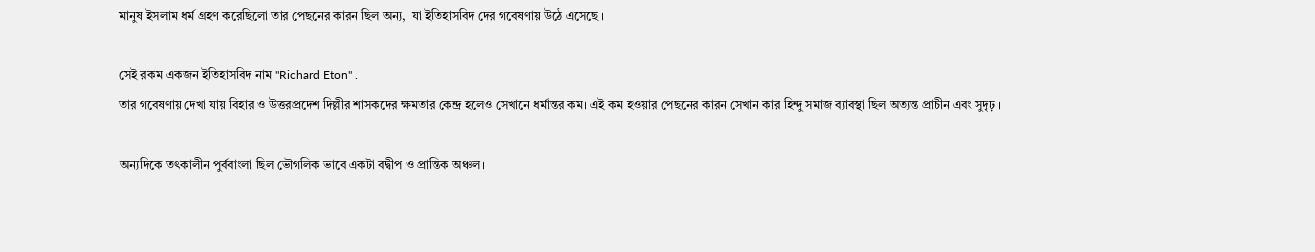মানুষ ইসলাম ধর্ম গ্রহণ করেছিলো তার পেছনের কারন ছিল অন্য,  যা ইতিহাসবিদ দের গবেষণায় উঠে এসেছে ।

সেই রকম একজন ইতিহাসবিদ নাম "Richard Eton" .
তার গবেষণায় দেখা যায় বিহার ও উত্তরপ্রদেশ দিল্লীর শাসকদের ক্ষমতার কেন্দ্র হলেও সেখানে ধর্মান্তর কম। এই কম হওয়ার পেছনের কারন সেখান কার হিন্দু সমাজ ব্যাবস্থা ছিল অত্যন্ত প্রাচীন এবং সুদৃঢ় ।

অন্যদিকে তৎকালীন পুর্ববাংলা ছিল ভৌগলিক ভাবে একটা বদ্বীপ ও প্রান্তিক অঞ্চল।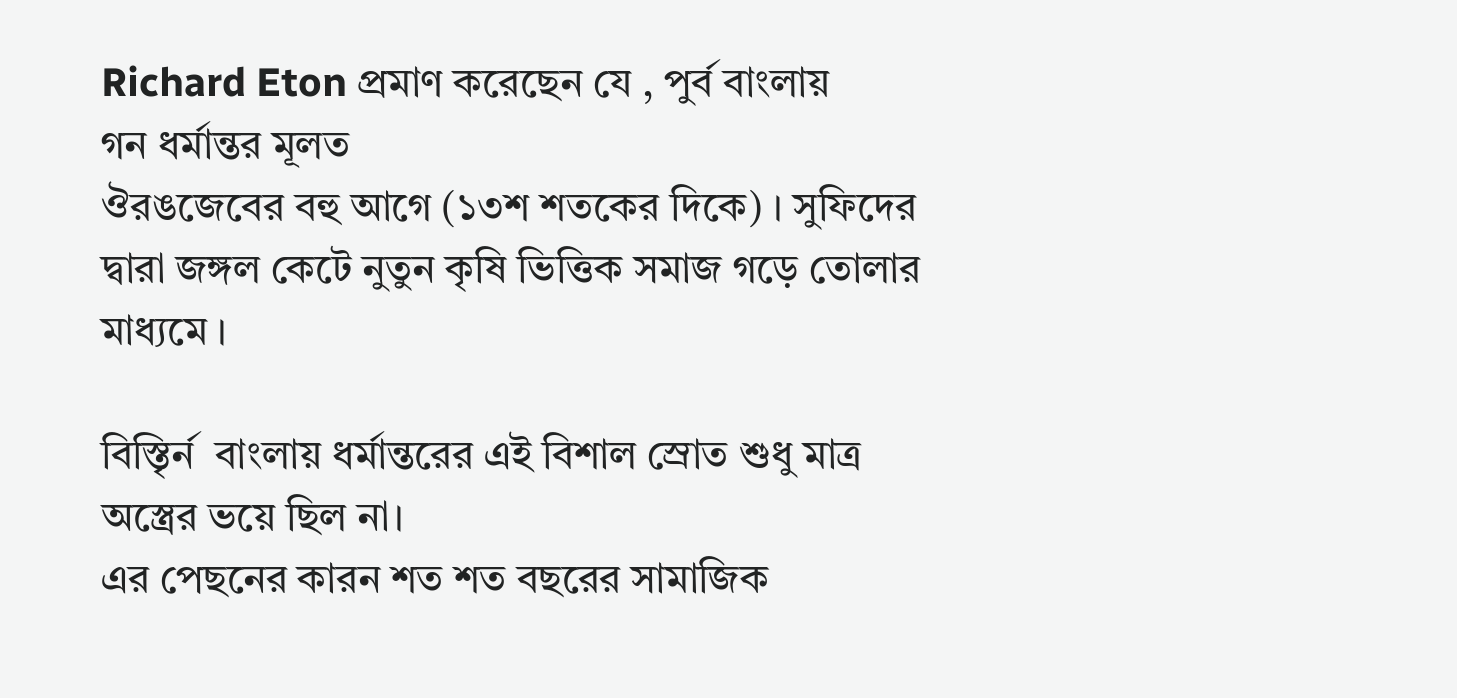Richard Eton প্রমাণ করেছেন যে , পুর্ব বাংলায়
গন ধর্মান্তর মূলত
ঔরঙজেবের বহু আগে (১৩শ শতকের দিকে) । সুফিদের দ্বারা জঙ্গল কেটে নুতুন কৃষি ভিত্তিক সমাজ গড়ে তোলার মাধ্যমে ।

বিস্তিৃর্ন  বাংলায় ধর্মান্তরের এই বিশাল স্রোত শুধু মাত্র অস্ত্রের ভয়ে ছিল না।
এর পেছনের কারন শত শত বছরের সামাজিক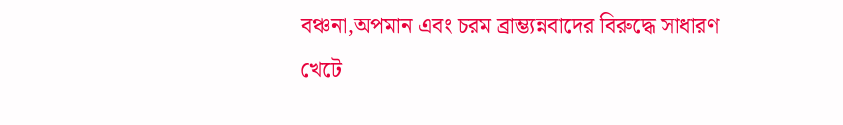বঞ্চনা,অপমান এবং চরম ব্রাম্ভ্যন্নবাদের বিরুদ্ধে সাধারণ খেটে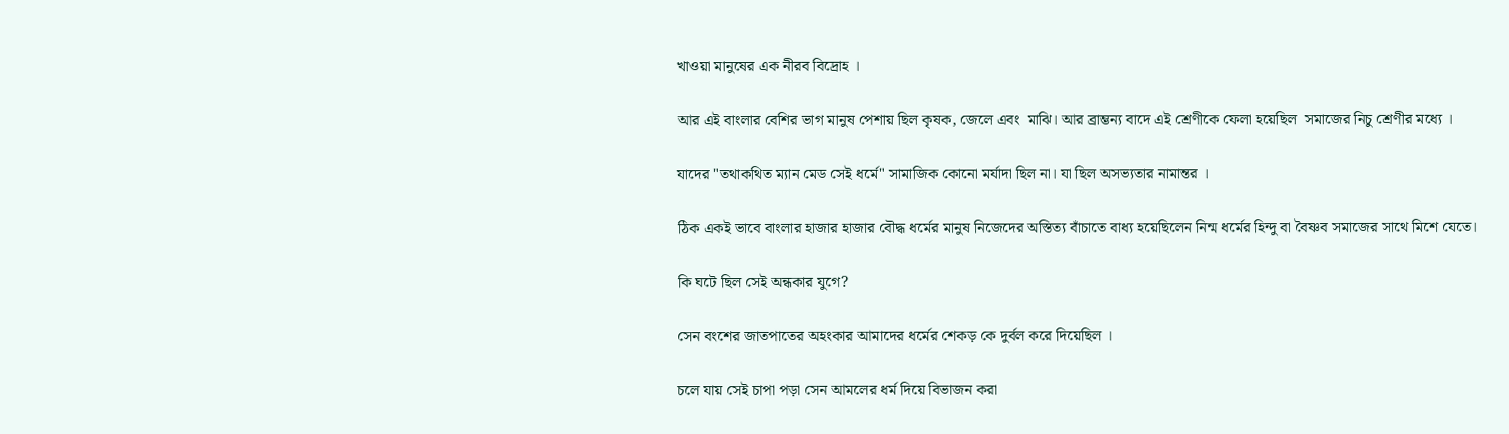খাওয়া মানুষের এক নীরব বিদ্রোহ ।

আর এই বাংলার বেশির ভাগ মানুষ পেশায় ছিল কৃষক, জেলে এবং  মাঝি। আর ব্রাম্ভন্য বাদে এই শ্রেণীকে ফেলা হয়েছিল  সমাজের নিচু শ্রেণীর মধ্যে ।

যাদের "তথাকথিত ম্যান মেড সেই ধর্মে" সামাজিক কোনো মর্যাদা ছিল না। যা ছিল অসভ্যতার নামান্তর ।

ঠিক একই ভাবে বাংলার হাজার হাজার বৌদ্ধ ধর্মের মানুষ নিজেদের অস্তিত্য বাঁচাতে বাধ্য হয়েছিলেন নিন্ম ধর্মের হিন্দু বা বৈষ্ণব সমাজের সাথে মিশে যেতে।

কি ঘটে ছিল সেই অন্ধকার যুগে?

সেন বংশের জাতপাতের অহংকার আমাদের ধর্মের শেকড় কে দুর্বল করে দিয়েছিল ।

চলে যায় সেই চাপা পড়া সেন আমলের ধর্ম দিয়ে বিভাজন করা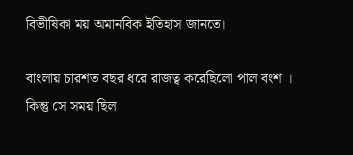বিভীষিকা ময় অমানবিক ইতিহাস জানতে।

বাংলায় চারশত বছর ধরে রাজত্ব করেছিলো পাল বংশ । কিন্তু সে সময় ছিল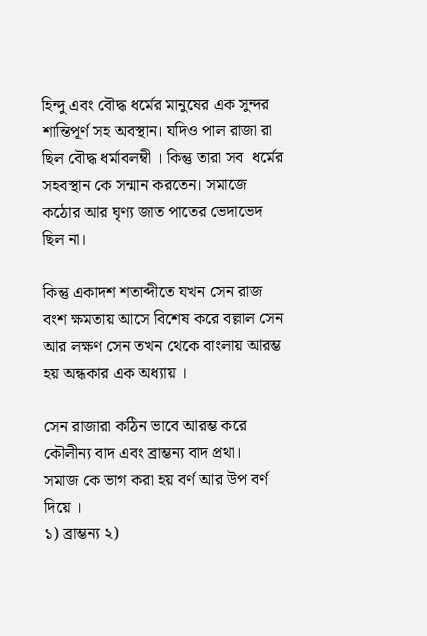হিন্দু এবং বৌদ্ধ ধর্মের মানুষের এক সুন্দর শান্তিপূর্ণ সহ অবস্থান। যদিও পাল রাজা রা ছিল বৌদ্ধ ধর্মাবলম্বী । কিন্তু তারা সব  ধর্মের সহবস্থান কে সন্মান করতেন। সমাজে কঠোর আর ঘৃণ্য জাত পাতের ভেদাভেদ ছিল না।

কিন্তু একাদশ শতাব্দীতে যখন সেন রাজ বংশ ক্ষমতায় আসে বিশেষ করে বল্লাল সেন আর লক্ষণ সেন তখন থেকে বাংলায় আরম্ভ হয় অন্ধকার এক অধ্যায় ।

সেন রাজারা কঠিন ভাবে আরম্ভ করে কৌলীন্য বাদ এবং ব্রাম্ভন্য বাদ প্রথা।
সমাজ কে ভাগ করা হয় বর্ণ আর উপ বর্ণ দিয়ে ।
১) ব্রাম্ভন্য ২)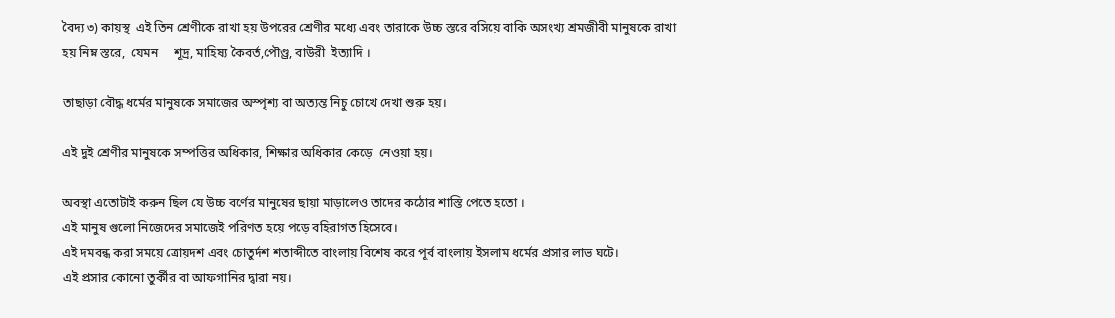বৈদ্য ৩) কায়স্থ  এই তিন শ্রেণীকে রাখা হয় উপরের শ্রেণীর মধ্যে এবং তারাকে উচ্চ স্তরে বসিয়ে বাকি অসংখ্য শ্রমজীবী মানুষকে রাখা হয় নিম্ন স্তরে,  যেমন     শূদ্র, মাহিষ্য কৈবর্ত,পৌণ্ড্র, বাউরী  ইত্যাদি ।

তাছাড়া বৌদ্ধ ধর্মের মানুষকে সমাজের অস্পৃশ্য বা অত্যন্ত নিচু চোখে দেখা শুরু হয়।

এই দুই শ্রেণীর মানুষকে সম্পত্তির অধিকার, শিক্ষার অধিকার কেড়ে  নেওয়া হয়।

অবস্থা এতোটাই করুন ছিল যে উচ্চ বর্ণের মানুষের ছায়া মাড়ালেও তাদের কঠোর শাস্তি পেতে হতো ।
এই মানুষ গুলো নিজেদের সমাজেই পরিণত হয়ে পড়ে বহিরাগত হিসেবে।
এই দমবন্ধ করা সময়ে ত্রোয়দশ এবং চোতুর্দশ শতাব্দীতে বাংলায় বিশেষ করে পূর্ব বাংলায় ইসলাম ধর্মের প্রসার লাভ ঘটে।
এই প্রসার কোনো তুর্কীর বা আফগানির দ্বারা নয়।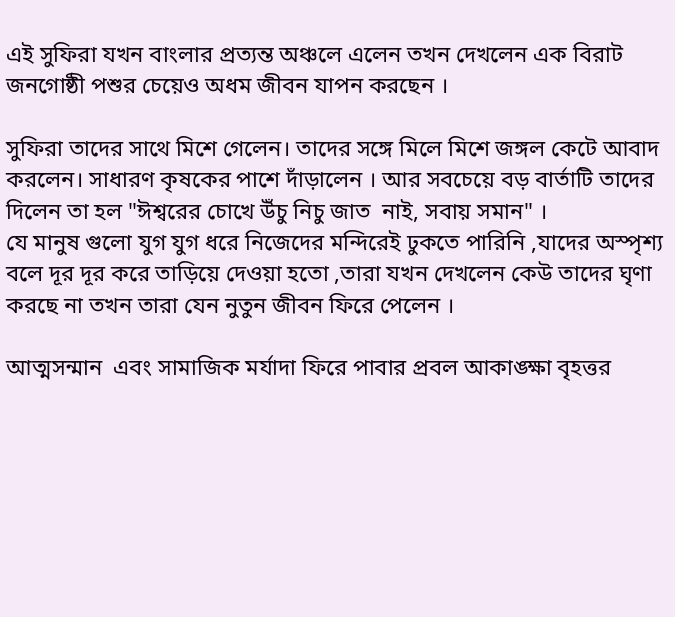এই সুফিরা যখন বাংলার প্রত্যন্ত অঞ্চলে এলেন তখন দেখলেন এক বিরাট জনগোষ্ঠী পশুর চেয়েও অধম জীবন যাপন করছেন ।

সুফিরা তাদের সাথে মিশে গেলেন। তাদের সঙ্গে মিলে মিশে জঙ্গল কেটে আবাদ করলেন। সাধারণ কৃষকের পাশে দাঁড়ালেন । আর সবচেয়ে বড় বার্তাটি তাদের দিলেন তা হল "ঈশ্বরের চোখে উঁচু নিচু জাত  নাই, সবায় সমান" ।
যে মানুষ গুলো যুগ যুগ ধরে নিজেদের মন্দিরেই ঢুকতে পারিনি ,যাদের অস্পৃশ্য বলে দূর দূর করে তাড়িয়ে দেওয়া হতো ,তারা যখন দেখলেন কেউ তাদের ঘৃণা করছে না তখন তারা যেন নুতুন জীবন ফিরে পেলেন ।

আত্মসন্মান  এবং সামাজিক মর্যাদা ফিরে পাবার প্রবল আকাঙ্ক্ষা বৃহত্তর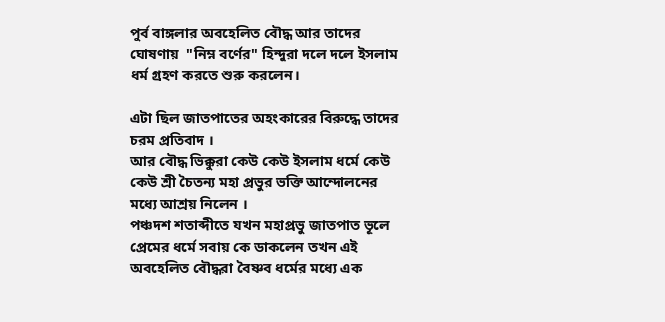পুর্ব বাঙ্গলার অবহেলিত বৌদ্ধ আর তাদের ঘোষণায়  "নিম্ন বর্ণের" হিন্দুরা দলে দলে ইসলাম  ধর্ম গ্রহণ করতে শুরু করলেন।

এটা ছিল জাতপাতের অহংকারের বিরুদ্ধে তাদের চরম প্রতিবাদ ।
আর বৌদ্ধ ভিক্কুরা কেউ কেউ ইসলাম ধর্মে কেউ কেউ শ্রী চৈতন্য মহা প্রভুর ভক্তি আন্দোলনের মধ্যে আশ্রয় নিলেন ।
পঞ্চদশ শতাব্দীতে যখন মহাপ্রভু জাতপাত ভূলে প্রেমের ধর্মে সবায় কে ডাকলেন তখন এই অবহেলিত বৌদ্ধরা বৈষ্ণব ধর্মের মধ্যে এক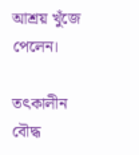আশ্রয় খুঁজে পেলেন।

তৎকালীন বৌদ্ধ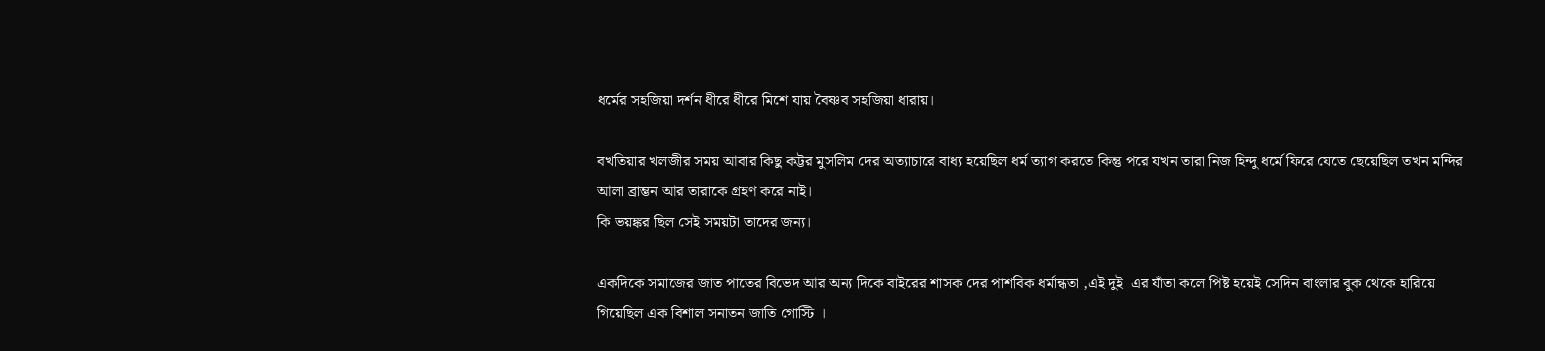ধর্মের সহজিয়া দর্শন ধীরে ধীরে মিশে যায় বৈষ্ণব সহজিয়া ধারায়।

বখতিয়ার খলজীর সময় আবার কিছু কট্টর মুসলিম দের অত্যাচারে বাধ্য হয়েছিল ধর্ম ত্যাগ করতে কিন্তু পরে যখন তারা নিজ হিন্দু ধর্মে ফিরে যেতে ছেয়েছিল তখন মন্দির আলা ব্রাম্ভন আর তারাকে গ্রহণ করে নাই।
কি ভয়ঙ্কর ছিল সেই সময়টা তাদের জন্য।

একদিকে সমাজের জাত পাতের বিভেদ আর অন্য দিকে বাইরের শাসক দের পাশবিক ধর্মান্ধতা ,এই দুই  এর যাঁতা কলে পিষ্ট হয়েই সেদিন বাংলার বুক থেকে হারিয়ে গিয়েছিল এক বিশাল সনাতন জাতি গোস্টি ।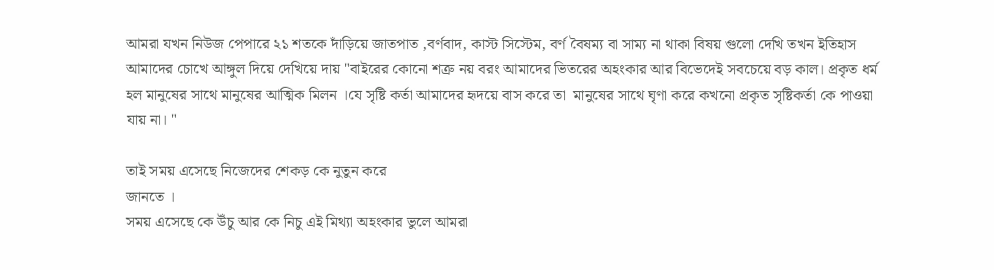আমরা যখন নিউজ পেপারে ২১ শতকে দাঁড়িয়ে জাতপাত ,বর্ণবাদ, কাস্ট সিস্টেম, বর্ণ বৈষম্য বা সাম্য না থাকা বিষয় গুলো দেখি তখন ইতিহাস আমাদের চোখে আঙ্গুল দিয়ে দেখিয়ে দায় "বাইরের কোনো শত্রু নয় বরং আমাদের ভিতরের অহংকার আর বিভেদেই সবচেয়ে বড় কাল। প্রকৃত ধর্ম হল মানুষের সাথে মানুষের আত্মিক মিলন ।যে সৃষ্টি কর্তা আমাদের হৃদয়ে বাস করে তা  মানুষের সাথে ঘৃণা করে কখনো প্রকৃত সৃষ্টিকর্তা কে পাওয়া যায় না। "

তাই সময় এসেছে নিজেদের শেকড় কে নুতুন করে
জানতে ।
সময় এসেছে কে উঁচু আর কে নিচু এই মিথ্যা অহংকার ভুলে আমরা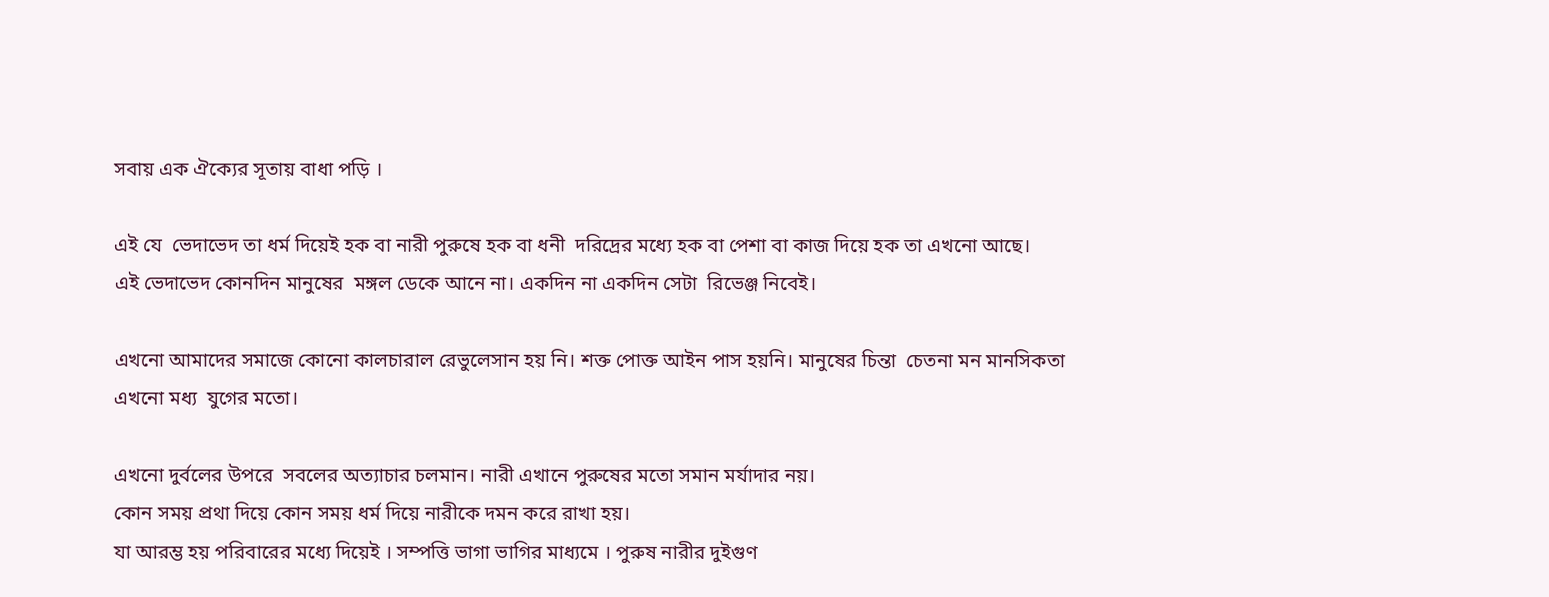সবায় এক ঐক্যের সূতায় বাধা পড়ি ।

এই যে  ভেদাভেদ তা ধর্ম দিয়েই হক বা নারী পুরুষে হক বা ধনী  দরিদ্রের মধ্যে হক বা পেশা বা কাজ দিয়ে হক তা এখনো আছে।
এই ভেদাভেদ কোনদিন মানুষের  মঙ্গল ডেকে আনে না। একদিন না একদিন সেটা  রিভেঞ্জ নিবেই।

এখনো আমাদের সমাজে কোনো কালচারাল রেভুলেসান হয় নি। শক্ত পোক্ত আইন পাস হয়নি। মানুষের চিন্তা  চেতনা মন মানসিকতা এখনো মধ্য  যুগের মতো।

এখনো দুর্বলের উপরে  সবলের অত্যাচার চলমান। নারী এখানে পুরুষের মতো সমান মর্যাদার নয়।
কোন সময় প্রথা দিয়ে কোন সময় ধর্ম দিয়ে নারীকে দমন করে রাখা হয়।
যা আরম্ভ হয় পরিবারের মধ্যে দিয়েই । সম্পত্তি ভাগা ভাগির মাধ্যমে । পুরুষ নারীর দুইগুণ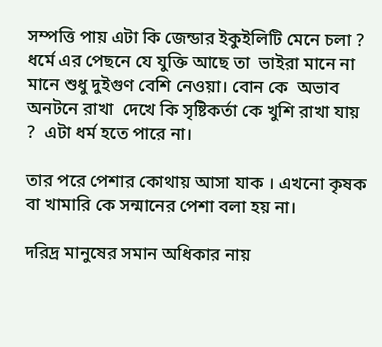সম্পত্তি পায় এটা কি জেন্ডার ইকুইলিটি মেনে চলা ?
ধর্মে এর পেছনে যে যুক্তি আছে তা  ভাইরা মানে না মানে শুধু দুইগুণ বেশি নেওয়া। বোন কে  অভাব অনটনে রাখা  দেখে কি সৃষ্টিকর্তা কে খুশি রাখা যায়  ?  এটা ধর্ম হতে পারে না।

তার পরে পেশার কোথায় আসা যাক । এখনো কৃষক বা খামারি কে সন্মানের পেশা বলা হয় না।

দরিদ্র মানুষের সমান অধিকার নায়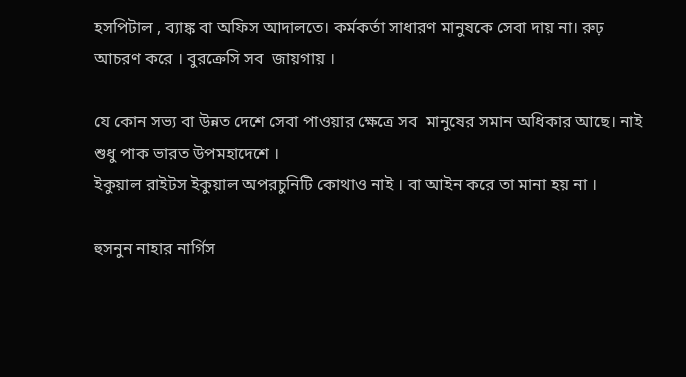হসপিটাল , ব্যাঙ্ক বা অফিস আদালতে। কর্মকর্তা সাধারণ মানুষকে সেবা দায় না। রুঢ় আচরণ করে । বুরক্রেসি সব  জায়গায় ।

যে কোন সভ্য বা উন্নত দেশে সেবা পাওয়ার ক্ষেত্রে সব  মানুষের সমান অধিকার আছে। নাই শুধু পাক ভারত উপমহাদেশে ।
ইকুয়াল রাইটস ইকুয়াল অপরচুনিটি কোথাও নাই । বা আইন করে তা মানা হয় না ।

হুসনুন নাহার নার্গিস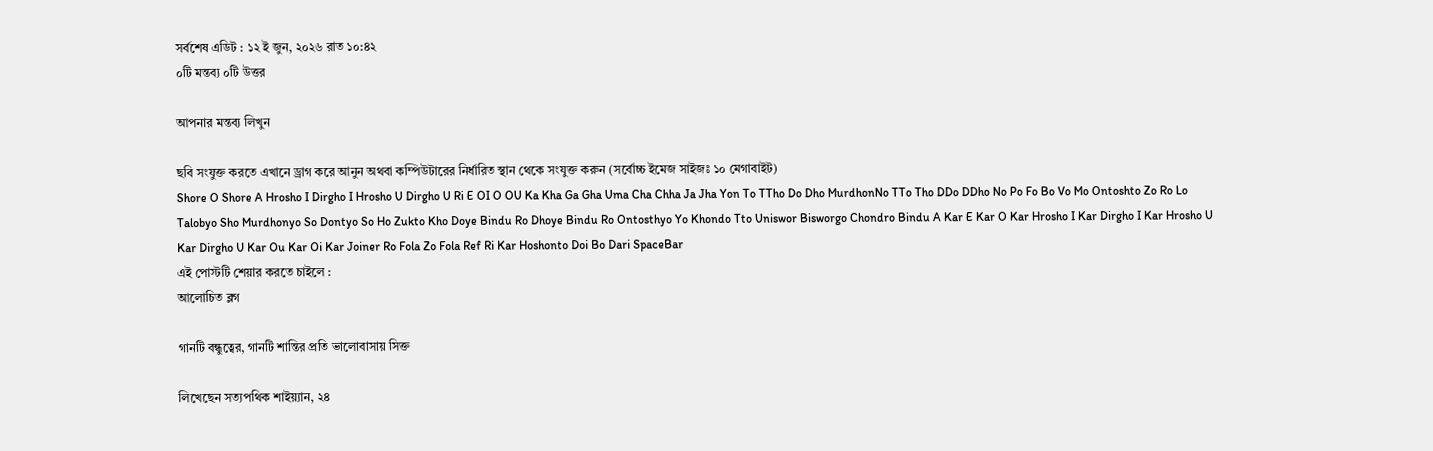সর্বশেষ এডিট : ১২ ই জুন, ২০২৬ রাত ১০:৪২
০টি মন্তব্য ০টি উত্তর

আপনার মন্তব্য লিখুন

ছবি সংযুক্ত করতে এখানে ড্রাগ করে আনুন অথবা কম্পিউটারের নির্ধারিত স্থান থেকে সংযুক্ত করুন (সর্বোচ্চ ইমেজ সাইজঃ ১০ মেগাবাইট)
Shore O Shore A Hrosho I Dirgho I Hrosho U Dirgho U Ri E OI O OU Ka Kha Ga Gha Uma Cha Chha Ja Jha Yon To TTho Do Dho MurdhonNo TTo Tho DDo DDho No Po Fo Bo Vo Mo Ontoshto Zo Ro Lo Talobyo Sho Murdhonyo So Dontyo So Ho Zukto Kho Doye Bindu Ro Dhoye Bindu Ro Ontosthyo Yo Khondo Tto Uniswor Bisworgo Chondro Bindu A Kar E Kar O Kar Hrosho I Kar Dirgho I Kar Hrosho U Kar Dirgho U Kar Ou Kar Oi Kar Joiner Ro Fola Zo Fola Ref Ri Kar Hoshonto Doi Bo Dari SpaceBar
এই পোস্টটি শেয়ার করতে চাইলে :
আলোচিত ব্লগ

গানটি বন্ধুত্বের, গানটি শান্তির প্রতি ভালোবাসায় সিক্ত

লিখেছেন সত্যপথিক শাইয়্যান, ২৪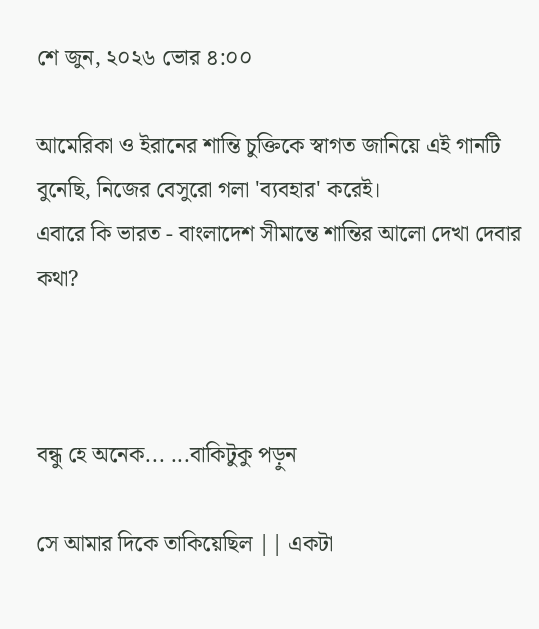শে জুন, ২০২৬ ভোর ৪:০০

আমেরিকা ও ইরানের শান্তি চুক্তিকে স্বাগত জানিয়ে এই গানটি বুনেছি, নিজের বেসুরো গলা 'ব্যবহার' করেই।
এবারে কি ভারত - বাংলাদেশ সীমান্তে শান্তির আলো দেখা দেবার কথা?



বন্ধু হে অনেক... ...বাকিটুকু পড়ুন

সে আমার দিকে তাকিয়েছিল || একটা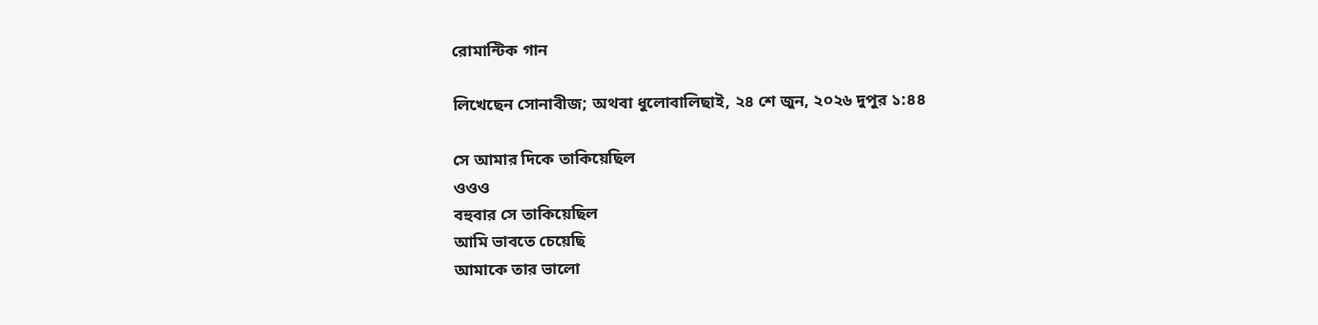রোমান্টিক গান

লিখেছেন সোনাবীজ; অথবা ধুলোবালিছাই, ২৪ শে জুন, ২০২৬ দুপুর ১:৪৪

সে আমার দিকে তাকিয়েছিল
ওওও
বহুবার সে তাকিয়েছিল
আমি ভাবতে চেয়েছি
আমাকে তার ভালো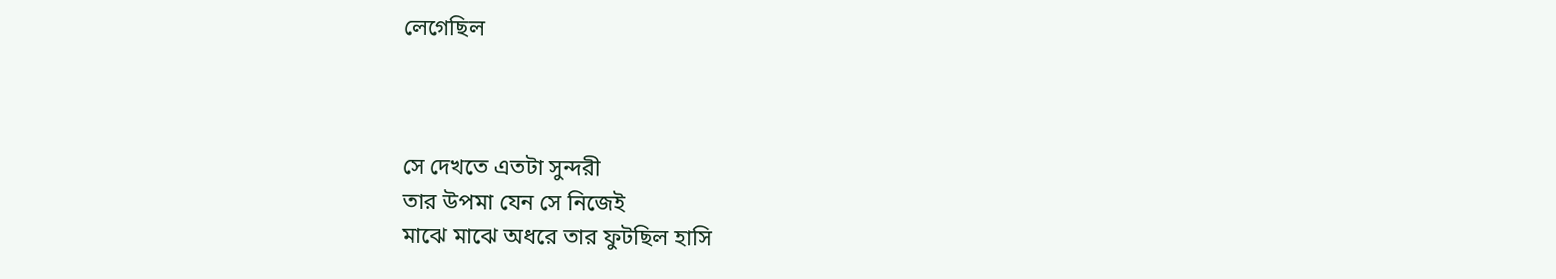লেগেছিল



সে দেখতে এতটা সুন্দরী
তার উপমা যেন সে নিজেই
মাঝে মাঝে অধরে তার ফুটছিল হাসি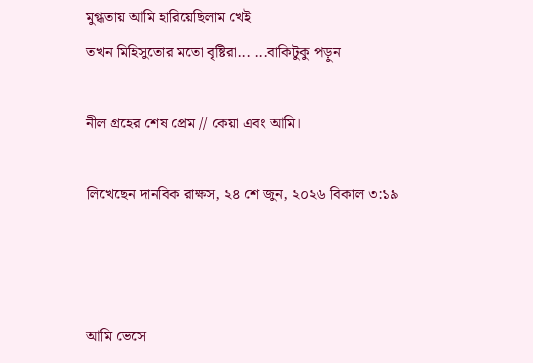মুগ্ধতায় আমি হারিয়েছিলাম খেই
তখন মিহিসুতোর মতো বৃষ্টিরা... ...বাকিটুকু পড়ুন

নীল গ্রহের শেষ প্রেম // কেয়া এবং আমি।

লিখেছেন দানবিক রাক্ষস, ২৪ শে জুন, ২০২৬ বিকাল ৩:১৯



আমি ভেসে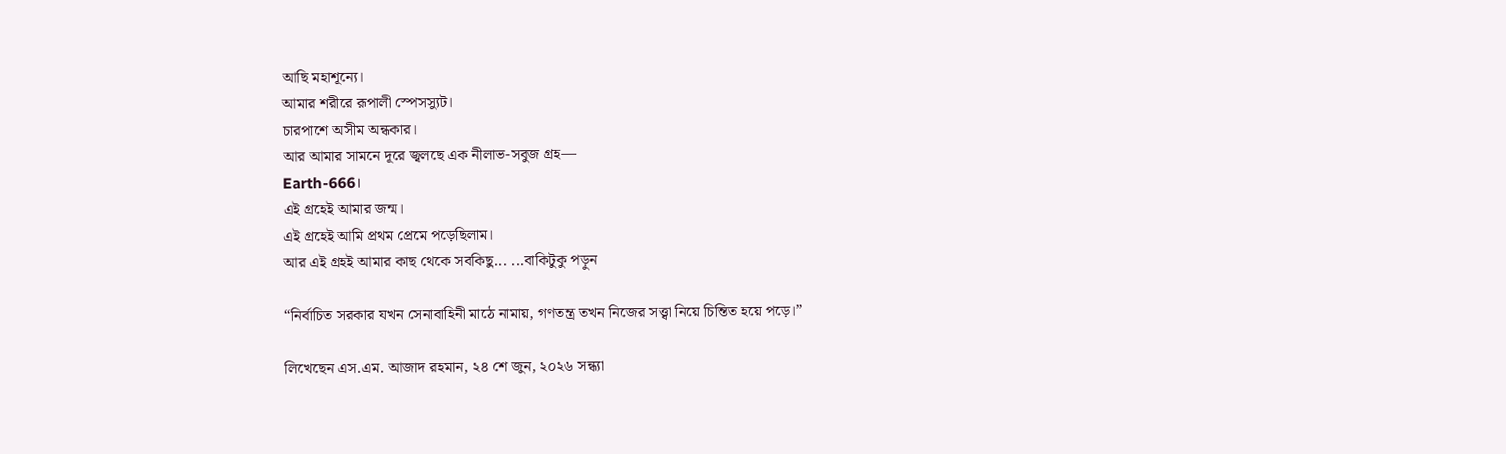আছি মহাশূন্যে।
আমার শরীরে রূপালী স্পেসস্যুট।
চারপাশে অসীম অন্ধকার।
আর আমার সামনে দূরে জ্বলছে এক নীলাভ-সবুজ গ্রহ—
Earth-666।
এই গ্রহেই আমার জন্ম।
এই গ্রহেই আমি প্রথম প্রেমে পড়েছিলাম।
আর এই গ্রহই আমার কাছ থেকে সবকিছু... ...বাকিটুকু পড়ুন

“নির্বাচিত সরকার যখন সেনাবাহিনী মাঠে নামায়, গণতন্ত্র তখন নিজের সত্ত্বা নিয়ে চিন্তিত হয়ে পড়ে।”

লিখেছেন এস.এম. আজাদ রহমান, ২৪ শে জুন, ২০২৬ সন্ধ্যা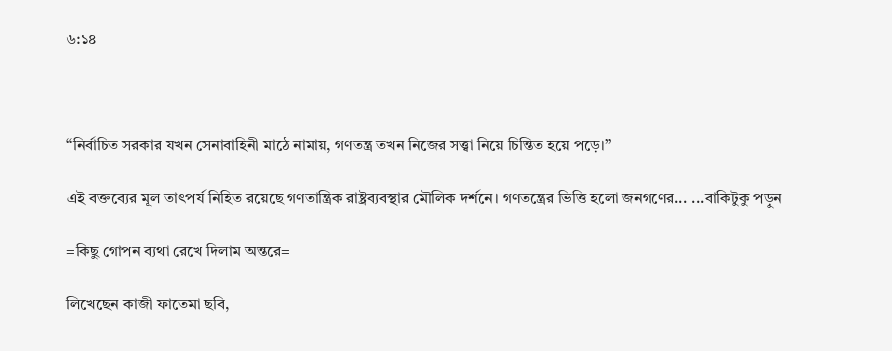৬:১৪



“নির্বাচিত সরকার যখন সেনাবাহিনী মাঠে নামায়, গণতন্ত্র তখন নিজের সত্ত্বা নিয়ে চিন্তিত হয়ে পড়ে।”

এই বক্তব্যের মূল তাৎপর্য নিহিত রয়েছে গণতান্ত্রিক রাষ্ট্রব্যবস্থার মৌলিক দর্শনে। গণতন্ত্রের ভিত্তি হলো জনগণের... ...বাকিটুকু পড়ুন

=কিছু গোপন ব্যথা রেখে দিলাম অন্তরে=

লিখেছেন কাজী ফাতেমা ছবি,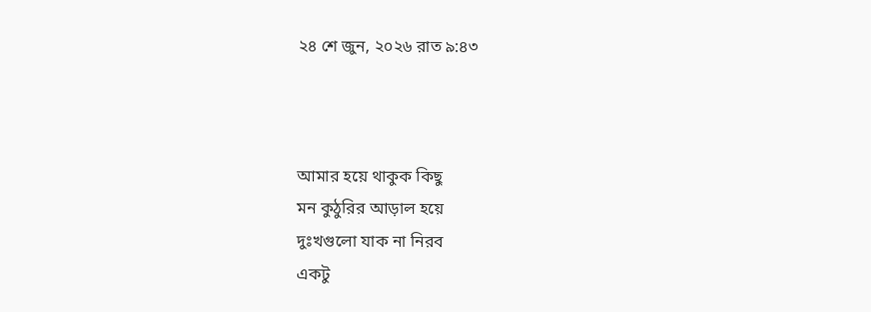২৪ শে জুন, ২০২৬ রাত ৯:৪৩



আমার হয়ে থাকুক কিছু
মন কুঠুরির আড়াল হয়ে
দুঃখগুলো যাক না নিরব
একটু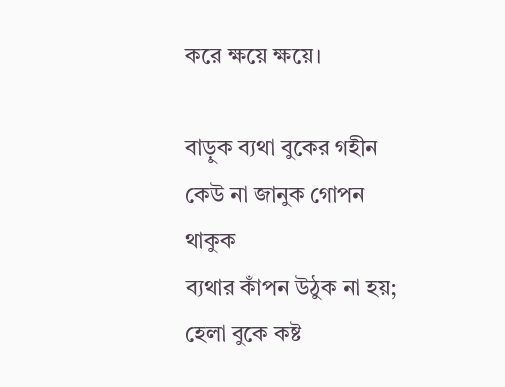করে ক্ষয়ে ক্ষয়ে।

বাড়ুক ব্যথা বুকের গহীন
কেউ না জানুক গোপন থাকুক
ব্যথার কাঁপন উঠুক না হয়;
হেলা বুকে কষ্ট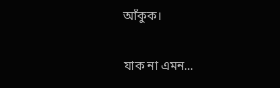আঁকুক।

যাক না এমন...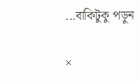...বাকিটুকু পড়ুন

×